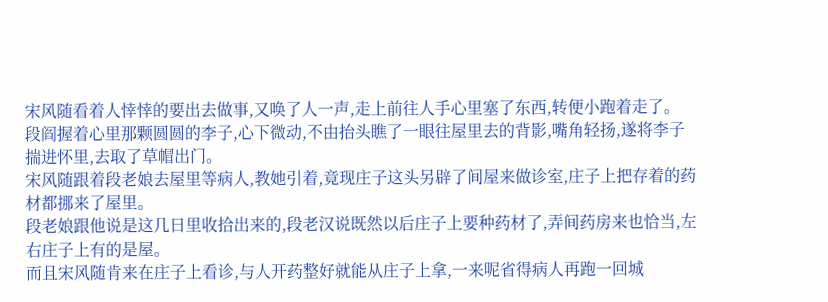宋风随看着人悻悻的要出去做事,又唤了人一声,走上前往人手心里塞了东西,转便小跑着走了。
段阎握着心里那颗圆圆的李子,心下微动,不由抬头瞧了一眼往屋里去的背影,嘴角轻扬,遂将李子揣进怀里,去取了草帽出门。
宋风随跟着段老娘去屋里等病人,教她引着,竟现庄子这头另辟了间屋来做诊室,庄子上把存着的药材都挪来了屋里。
段老娘跟他说是这几日里收拾出来的,段老汉说既然以后庄子上要种药材了,弄间药房来也恰当,左右庄子上有的是屋。
而且宋风随肯来在庄子上看诊,与人开药整好就能从庄子上拿,一来呢省得病人再跑一回城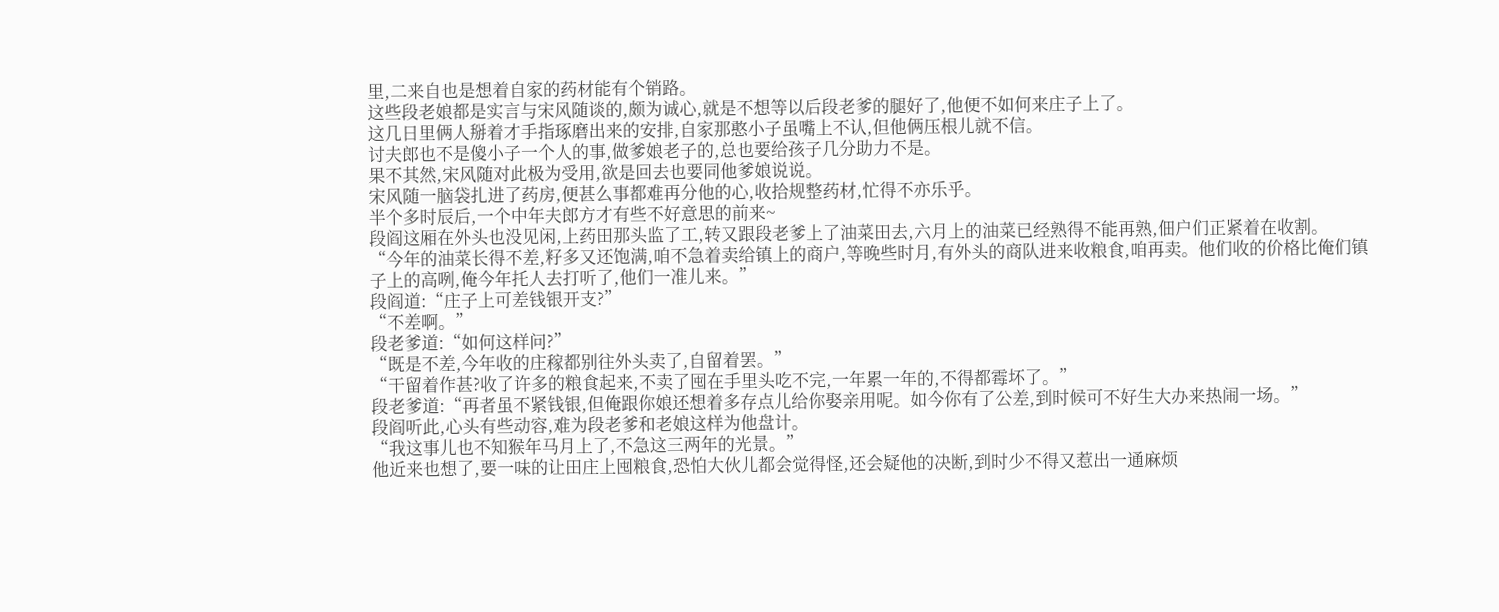里,二来自也是想着自家的药材能有个销路。
这些段老娘都是实言与宋风随谈的,颇为诚心,就是不想等以后段老爹的腿好了,他便不如何来庄子上了。
这几日里俩人掰着才手指琢磨出来的安排,自家那憨小子虽嘴上不认,但他俩压根儿就不信。
讨夫郎也不是傻小子一个人的事,做爹娘老子的,总也要给孩子几分助力不是。
果不其然,宋风随对此极为受用,欲是回去也要同他爹娘说说。
宋风随一脑袋扎进了药房,便甚么事都难再分他的心,收拾规整药材,忙得不亦乐乎。
半个多时辰后,一个中年夫郎方才有些不好意思的前来~
段阎这厢在外头也没见闲,上药田那头监了工,转又跟段老爹上了油菜田去,六月上的油菜已经熟得不能再熟,佃户们正紧着在收割。
“今年的油菜长得不差,籽多又还饱满,咱不急着卖给镇上的商户,等晚些时月,有外头的商队进来收粮食,咱再卖。他们收的价格比俺们镇子上的高咧,俺今年托人去打听了,他们一准儿来。”
段阎道:“庄子上可差钱银开支?”
“不差啊。”
段老爹道:“如何这样问?”
“既是不差,今年收的庄稼都别往外头卖了,自留着罢。”
“干留着作甚?收了许多的粮食起来,不卖了囤在手里头吃不完,一年累一年的,不得都霉坏了。”
段老爹道:“再者虽不紧钱银,但俺跟你娘还想着多存点儿给你娶亲用呢。如今你有了公差,到时候可不好生大办来热闹一场。”
段阎听此,心头有些动容,难为段老爹和老娘这样为他盘计。
“我这事儿也不知猴年马月上了,不急这三两年的光景。”
他近来也想了,要一味的让田庄上囤粮食,恐怕大伙儿都会觉得怪,还会疑他的决断,到时少不得又惹出一通麻烦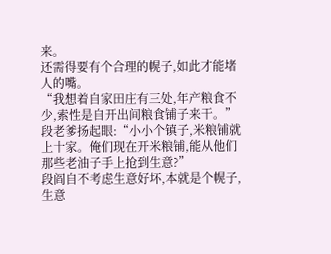来。
还需得要有个合理的幌子,如此才能堵人的嘴。
“我想着自家田庄有三处,年产粮食不少,索性是自开出间粮食铺子来干。”
段老爹扬起眼:“小小个镇子,米粮铺就上十家。俺们现在开米粮铺,能从他们那些老油子手上抢到生意?”
段阎自不考虑生意好坏,本就是个幌子,生意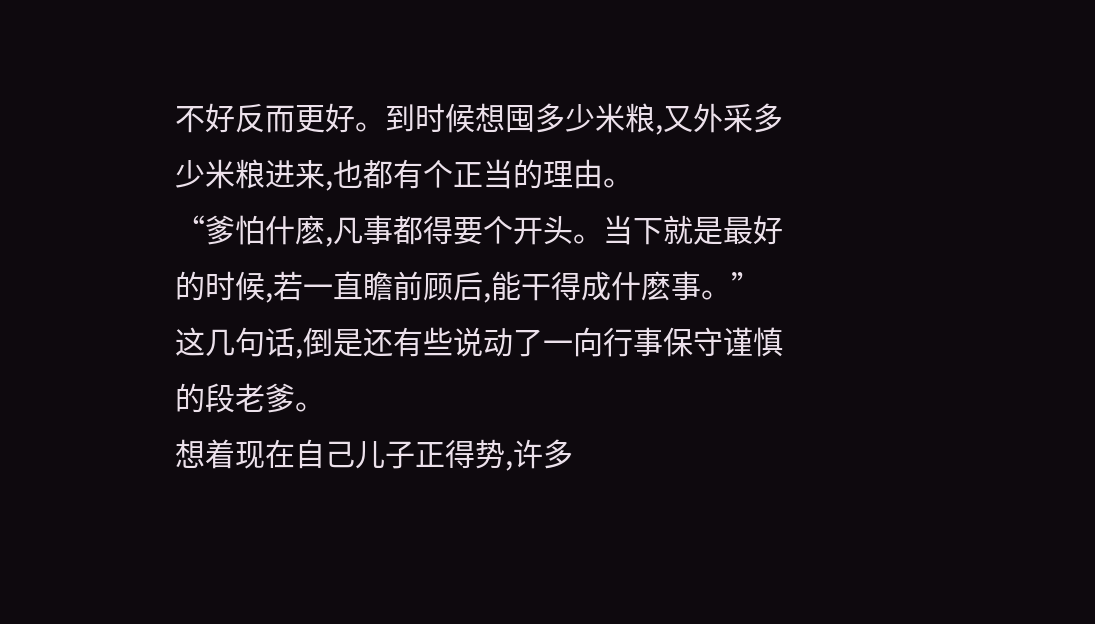不好反而更好。到时候想囤多少米粮,又外采多少米粮进来,也都有个正当的理由。
“爹怕什麽,凡事都得要个开头。当下就是最好的时候,若一直瞻前顾后,能干得成什麽事。”
这几句话,倒是还有些说动了一向行事保守谨慎的段老爹。
想着现在自己儿子正得势,许多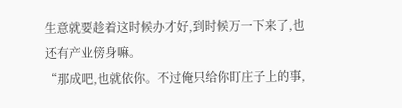生意就要趁着这时候办才好,到时候万一下来了,也还有产业傍身嘛。
“那成吧,也就依你。不过俺只给你盯庄子上的事,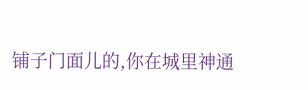铺子门面儿的,你在城里神通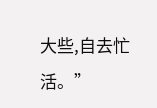大些,自去忙活。”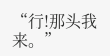“行!那头我来。”